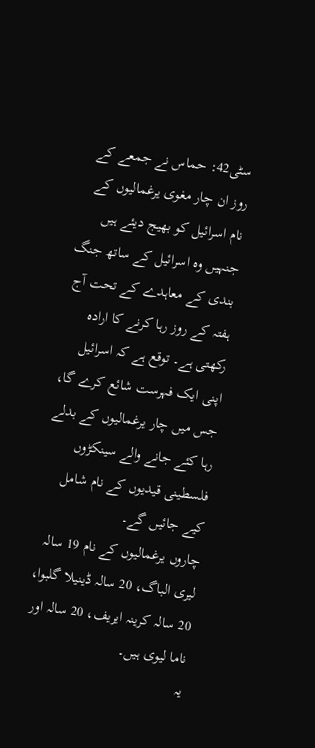سٹی42: حماس نے جمعے کے روز ان چار مغوی یرغمالیوں کے نام اسرائیل کو بھیج دیئے ہیں جنہیں وہ اسرائیل کے ساتھ جنگ بندی کے معاہدے کے تحت آج ہفتہ کے روز رہا کرنے کا ارادہ رکھتی ہے۔ توقع ہے کہ اسرائیل اپنی ایک فہرست شائع کرے گا، جس میں چار یرغمالیوں کے بدلے رہا کئے جانے والے سینکڑوں فلسطینی قیدیوں کے نام شامل کیے جائیں گے۔
چاروں یرغمالیوں کے نام 19 سالہ لیری الباگ، 20 سالہ ڈینیلا گلبوا، 20 سالہ کرینہ ایریف، 20 سالہ اور ناما لیوی ہیں۔
یہ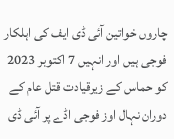چاروں خواتین آئی ڈی ایف کی اہلکار فوجی ہیں اور انہیں 7 اکتوبر 2023 کو حماس کے زیرقیادت قتل عام کے دوران نہال اوز فوجی اڈے پر آئی ڈی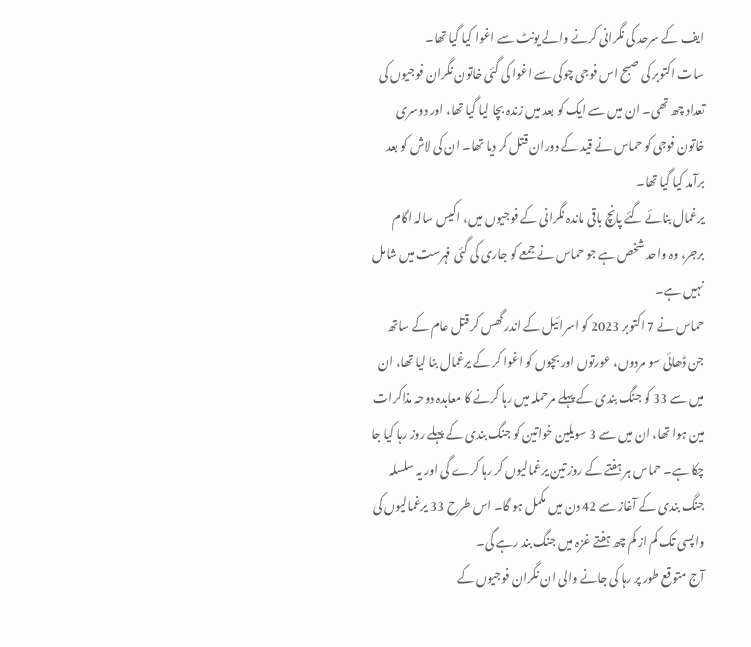ایف کے سرحد کی نگرانی کرنے والے یونٹ سے اغوا کیا گیا تھا۔
سات اکتوبر کی صبح اس فوجی چوکی سے اغوا کی گئی خاتون نگران فوجیوں کی تعداد چھ تھی۔ ان میں سے ایک کو بعد میں زندہ بچا لیا گیا تھا، اور دوسری خاتون فوجی کو حماس نے قید کے دوران قتل کر دیا تھا۔ ان کی لاش کو بعد برآمد کیا گیا تھا۔
یرغمال بنائے گئے پانچ باقی ماندہ نگرانی کے فوجیوں میں، اکیس سالہ اگام برجر، وہ واحد شخص ہے جو حماس نے جمعے کو جاری کی گئی فہرست میں شامل نہیں ہے۔
حماس نے 7 اکتوبر 2023 کو اسرائیل کے اندر گھس کر قتل عام کے ساتھ جن ڈھائی سو مردوں، عورتوں اور بچوں کو اغوا کر کے یرغمال بنا لیا تھا، ان میں سے 33 کو جنگ بندی کے پہلے مرحملہ میں رہا کرنے کا معاہدہ دوحہ مذاکرات مین ہوا تھا، ان میں سے 3 سویلین خواتین کو جنگ بندی کے پہلے روز رہا کیا جا چکا ہے۔ حماس ہر ہفتے کے روز تین یرغمالیوں کر رہا کرے گی اور یہ سلسلہ جنگ بندی کے آغاز سے 42 دن میں مکمل ہو گا۔ اس طرح 33 یرغمالیوں کی واپسی تک کم از کم چھ ہفتے غزہ میں جنگ بند رہے گی۔
آج متوقع طور پر رہا کی جانے والی ان نگران فوجیوں کے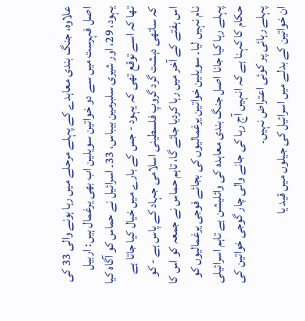علاوہ، جنگ بندی معاہدے کے پہلے مرحلے میں رہا ہونے والی 33 کی اصل فہرست میں سے دو خواتین سویلین اب بھی یرغمال ہیں: اربیل یہود، 29، اور شیری سلبرمین بیباس، 33۔ اسرائیل نے حماس کو آگاہ کیا تھا کہ اسے توقع تھی کہ یہود - جس کے بارے میں خیال کیا جاتا ہے کہ ساتھی دہشت گرد گروپ فلسطینی اسلامی جہاد کے پاس ہے - کو اس ہفتے کے آخر میں رہا کردیا جائے گا، تاہم حماس نے جمعہ کو اس کا نام نہیں لیا۔ سویلین خواتین یرغمالیوں کی بجائے فوجی یرغمالیوں کو پہلے رہا کیا جانا اصل جنگ بندی معاہدہ کی وائلیشن ہے تاہم اسرائیلی حکام کا کہنا ہے کہ انہیں آج رہا کی جانے والی چار گوجی خواتین کی پہلے رہائی پر کوئی اعتراض نہیں۔
ان خواتین کے بدلے میں اسرائیل کی جیلوں میں قید یا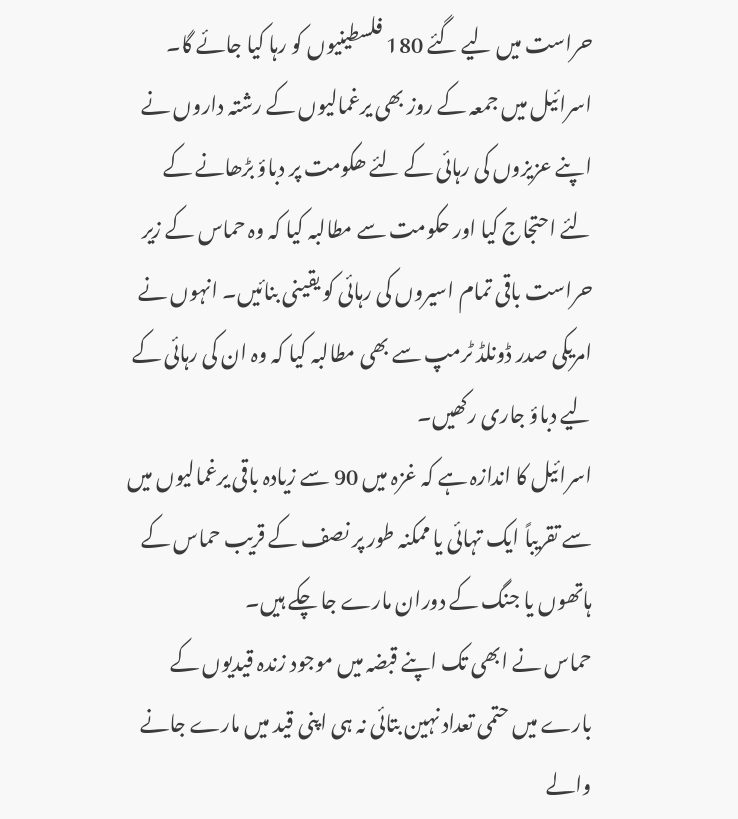حراست میں لیے گئے 180 فلسطینیوں کو رہا کیا جائے گا۔
اسرائیل میں جمعہ کے روز بھی یرغمالیوں کے رشتہ داروں نے اپنے عزیزوں کی رہائی کے لئے ھکومت پر دباؤ بڑھانے کے لئے احتجاج کیا اور حکومت سے مطالبہ کیا کہ وہ حماس کے زیر حراست باقی تمام اسیروں کی رہائی کو یقینی بنائیں۔ انہوں نے امریکی صدر ڈونلڈ ٹرمپ سے بھی مطالبہ کیا کہ وہ ان کی رہائی کے لیے دباؤ جاری رکھیں۔
اسرائیل کا اندازہ ہے کہ غزہ میں 90 سے زیادہ باقی یرغمالیوں میں سے تقریباً ایک تہائی یا ممکنہ طور پر نصف کے قریب حماس کے ہاتھوں یا جنگ کے دوران مارے جا چکے ہیں۔
حماس نے ابھی تک اپنے قبضہ میں موجود زندہ قیدیوں کے بارے میں حتمی تعداد نہین بتائی نہ ہی اپنی قید میں مارے جانے والے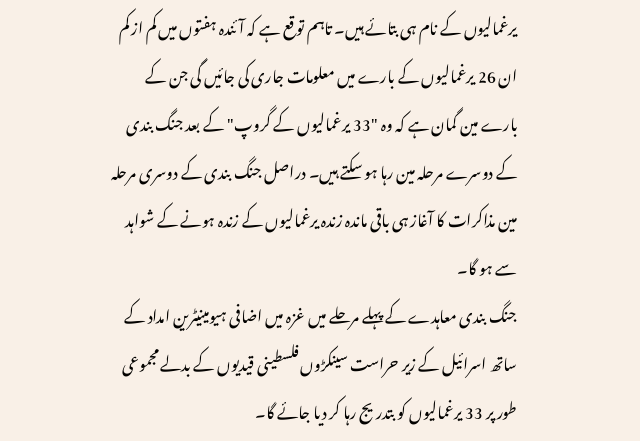یرغمالیوں کے نام ہی بتائے ہیں۔ تاہم توقع ہے کہ آئندہ ہفتوں میں کم از کم ان 26 یرغمالیوں کے بارے میں معلومات جاری کی جائیں گی جن کے بارے مین گمان ہے کہ وہ "33 یرغمالیوں کے گروپ" کے بعد جنگ بندی کے دوسرے مرحلہ مین رہا ہو سکتے ہیں۔ دراصل جنگ بندی کے دوسری مرحلہ مین مذاکرات کا آغاز ہی باقی ماندہ زندہ یرغمالیوں کے زندہ ہونے کے شواہد سے ہو گا۔
جنگ بندی معاہدے کے پہلے مرحلے میں غزہ میں اضافی ہیومینیٹرین امداد کے ساتھ اسرائیل کے زیر حراست سینکڑوں فلسطینی قیدیوں کے بدلے مجموعی طور پر 33 یرغمالیوں کو بتدریج رہا کر دیا جائے گا۔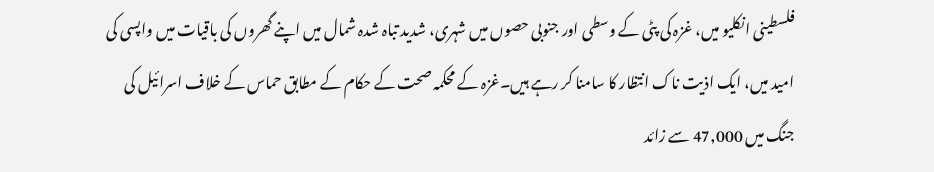فلسطینی انکلیو میں، غزہ کی پٹی کے وسطی اور جنوبی حصوں میں شہری، شدید تباہ شدہ شمال میں اپنے گھروں کی باقیات میں واپسی کی امید میں، ایک اذیت ناک انتظار کا سامنا کر رہے ہیں۔غزہ کے محکمہ صحت کے حکام کے مطابق حماس کے خلاف اسرائیل کی جنگ میں 47,000 سے زائد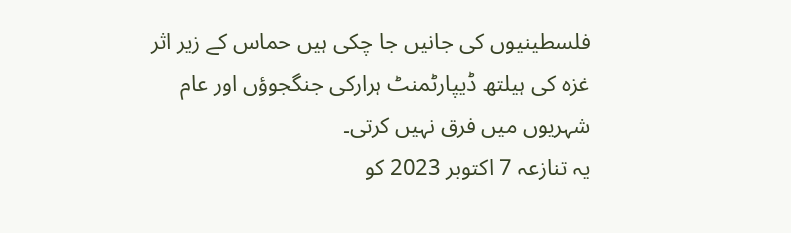فلسطینیوں کی جانیں جا چکی ہیں حماس کے زیر اثر غزہ کی ہیلتھ ڈیپارٹمنٹ ہرارکی جنگجوؤں اور عام شہریوں میں فرق نہیں کرتی۔
یہ تنازعہ 7 اکتوبر 2023 کو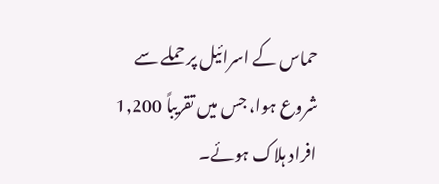حماس کے اسرائیل پر حملے سے شروع ہوا، جس میں تقریباً 1,200 افراد ہلاک ہوئے۔